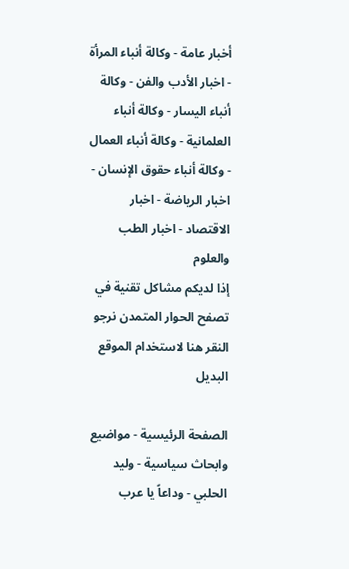أخبار عامة - وكالة أنباء المرأة - اخبار الأدب والفن - وكالة أنباء اليسار - وكالة أنباء العلمانية - وكالة أنباء العمال - وكالة أنباء حقوق الإنسان - اخبار الرياضة - اخبار الاقتصاد - اخبار الطب والعلوم
إذا لديكم مشاكل تقنية في تصفح الحوار المتمدن نرجو النقر هنا لاستخدام الموقع البديل

الصفحة الرئيسية - مواضيع وابحاث سياسية - وليد الحلبي - وداعاً يا عرب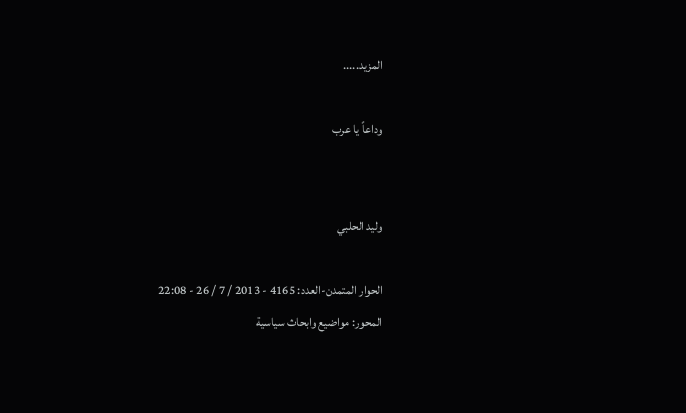المزيد.....

وداعاً يا عرب


وليد الحلبي

الحوار المتمدن-العدد: 4165 - 2013 / 7 / 26 - 22:08
المحور: مواضيع وابحاث سياسية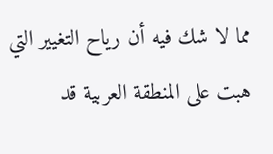مما لا شك فيه أن رياح التغيير التي هبت على المنطقة العربية قد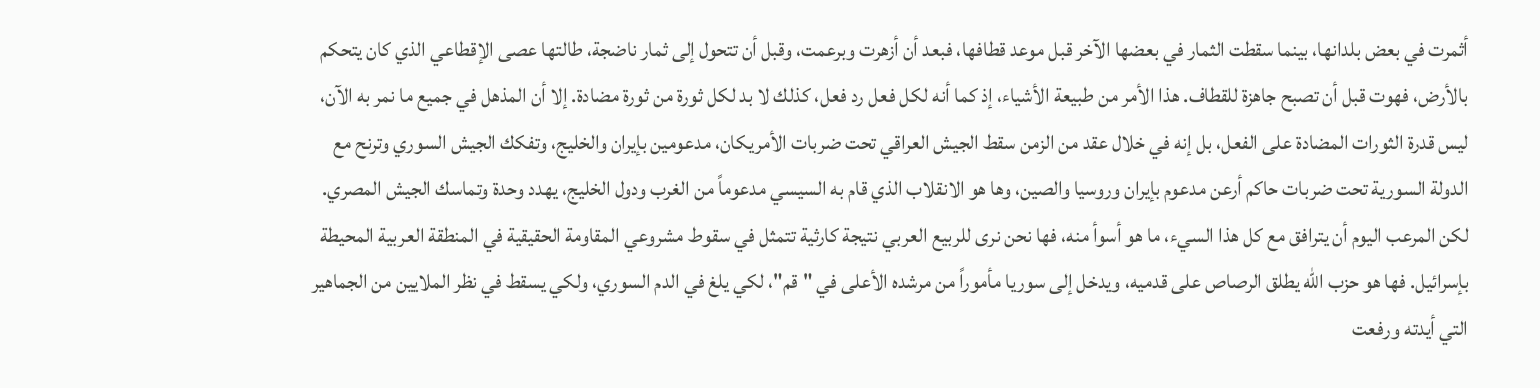أثمرت في بعض بلدانها، بينما سقطت الثمار في بعضها الآخر قبل موعد قطافها، فبعد أن أزهرت وبرعمت، وقبل أن تتحول إلى ثمار ناضجة، طالتها عصى الإقطاعي الذي كان يتحكم بالأرض، فهوت قبل أن تصبح جاهزة للقطاف. هذا الأمر من طبيعة الأشياء، إذ كما أنه لكل فعل رد فعل، كذلك لا بد لكل ثورة من ثورة مضادة. إلا أن المذهل في جميع ما نمر به الآن، ليس قدرة الثورات المضادة على الفعل، بل إنه في خلال عقد من الزمن سقط الجيش العراقي تحت ضربات الأمريكان، مدعومين بإيران والخليج، وتفكك الجيش السوري وترنح مع الدولة السورية تحت ضربات حاكم أرعن مدعوم بإيران وروسيا والصين، وها هو الانقلاب الذي قام به السيسي مدعوماً من الغرب ودول الخليج، يهدد وحدة وتماسك الجيش المصري.
لكن المرعب اليوم أن يترافق مع كل هذا السيء، ما هو أسوأ منه، فها نحن نرى للربيع العربي نتيجة كارثية تتمثل في سقوط مشروعي المقاومة الحقيقية في المنطقة العربية المحيطة بإسرائيل. فها هو حزب الله يطلق الرصاص على قدميه، ويدخل إلى سوريا مأموراً من مرشده الأعلى في "قم"، لكي يلغ في الدم السوري، ولكي يسقط في نظر الملايين من الجماهير التي أيدته ورفعت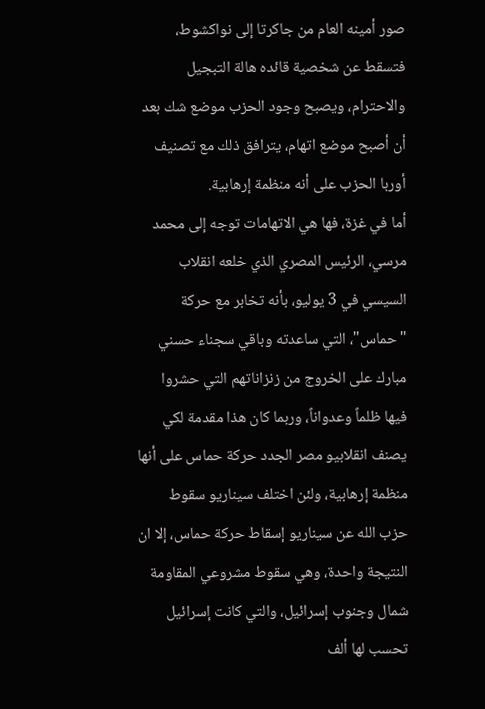صور أمينه العام من جاكرتا إلى نواكشوط، فتسقط عن شخصية قائده هالة التبجيل والاحترام، ويصبح وجود الحزب موضع شك بعد أن أصبح موضع اتهام، يترافق ذلك مع تصنيف أوربا الحزب على أنه منظمة إرهابية.
أما في غزة، فها هي الاتهامات توجه إلى محمد مرسي، الرئيس المصري الذي خلعه انقلاب السيسي في 3 يوليو، بأنه تخابر مع حركة "حماس"، التي ساعدته وباقي سجناء حسني مبارك على الخروج من زنزاناتهم التي حشروا فيها ظلماً وعدواناً، وربما كان هذا مقدمة لكي يصنف انقلابيو مصر الجدد حركة حماس على أنها منظمة إرهابية، ولئن اختلف سيناريو سقوط حزب الله عن سيناريو إسقاط حركة حماس، إلا ان النتيجة واحدة، وهي سقوط مشروعي المقاومة شمال وجنوب إسرائيل، والتي كانت إسرائيل تحسب لها ألف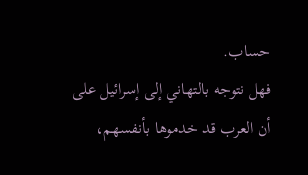حساب.
فهل نتوجه بالتهاني إلى إسرائيل على أن العرب قد خدموها بأنفسهم،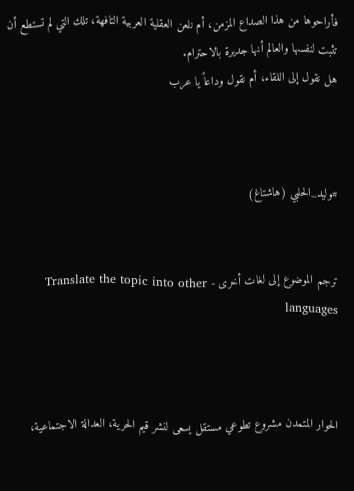فأراحوها من هذا الصداع المزمن، أم نلعن العقلية العربية التافهة، تلك التي لم تستطع أن تثبت لنفسها والعالم أنها جديرة بالاحترام.
هل نقول إلى اللقاء، أم نقول وداعاً يا عرب



#وليد_الحلبي (هاشتاغ)


ترجم الموضوع إلى لغات أخرى - Translate the topic into other languages



الحوار المتمدن مشروع تطوعي مستقل يسعى لنشر قيم الحرية، العدالة الاجتماعية،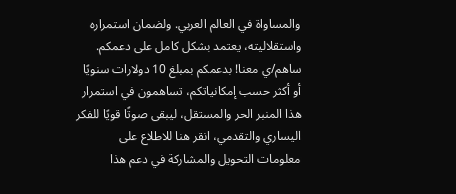والمساواة في العالم العربي. ولضمان استمراره واستقلاليته، يعتمد بشكل كامل على دعمكم. ساهم/ي معنا! بدعمكم بمبلغ 10 دولارات سنويًا أو أكثر حسب إمكانياتكم، تساهمون في استمرار هذا المنبر الحر والمستقل، ليبقى صوتًا قويًا للفكر اليساري والتقدمي، انقر هنا للاطلاع على معلومات التحويل والمشاركة في دعم هذا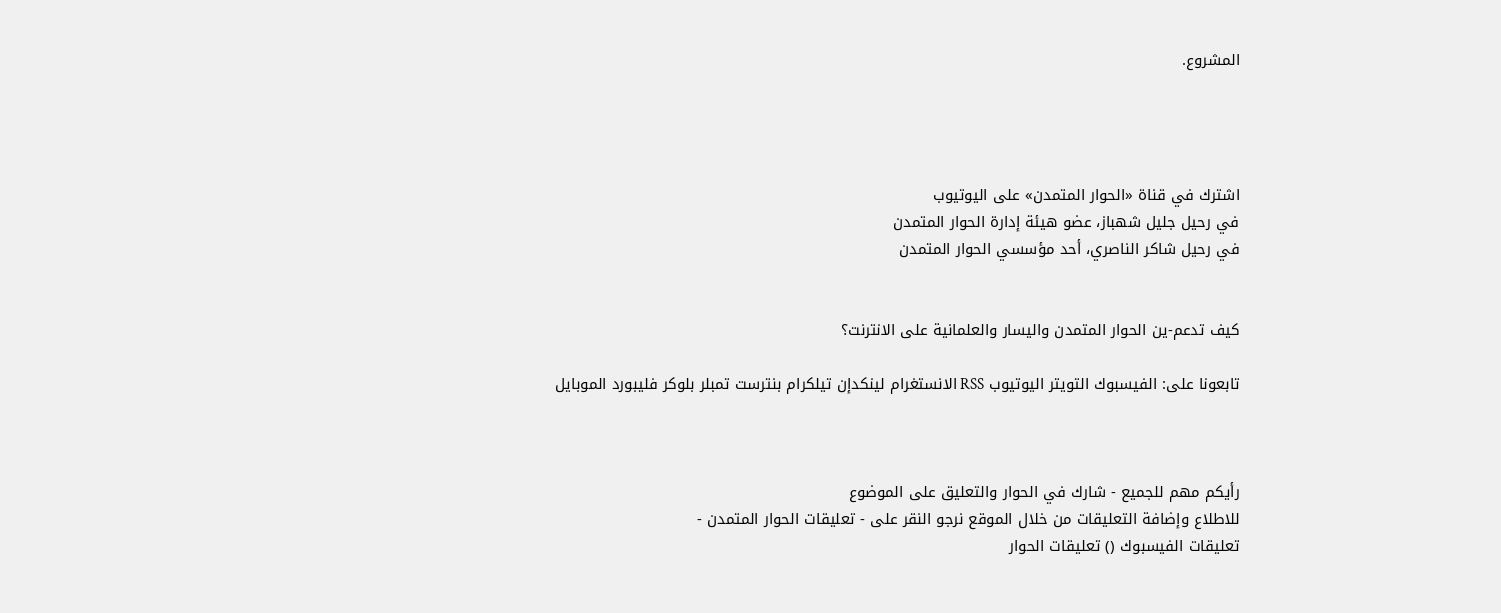المشروع.




اشترك في قناة «الحوار المتمدن» على اليوتيوب
في رحيل جليل شهباز، عضو هيئة إدارة الحوار المتمدن
في رحيل شاكر الناصري، أحد مؤسسي الحوار المتمدن


كيف تدعم-ين الحوار المتمدن واليسار والعلمانية على الانترنت؟

تابعونا على: الفيسبوك التويتر اليوتيوب RSS الانستغرام لينكدإن تيلكرام بنترست تمبلر بلوكر فليبورد الموبايل



رأيكم مهم للجميع - شارك في الحوار والتعليق على الموضوع
للاطلاع وإضافة التعليقات من خلال الموقع نرجو النقر على - تعليقات الحوار المتمدن -
تعليقات الفيسبوك () تعليقات الحوار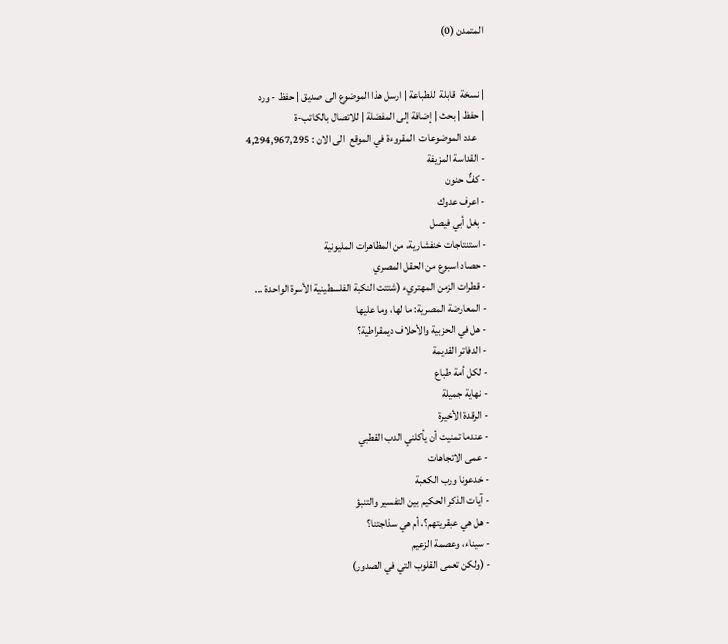المتمدن (0)


| نسخة  قابلة  للطباعة | ارسل هذا الموضوع الى صديق | حفظ - ورد
| حفظ | بحث | إضافة إلى المفضلة | للاتصال بالكاتب-ة
    عدد الموضوعات  المقروءة في الموقع  الى الان : 4,294,967,295
- القداسة المزيفة
- كفٌّ حنون
- اعرف عدوك
- بغل أبي فيصل
- استنتاجات خنفشارية، من المظاهرات المليونية
- حصاد اسبوع من الحقل المصري
- قطرات الزمن المهتريء (شتتت النكبة الفلسطينية الأسرة الواحدة ...
- المعارضة المصرية: ما لها، وما عليها
- هل في الحزبية والأحلاف ديمقراطية؟
- الدفاتر القديمة
- لكل أمة طباع
- نهاية جميلة
- الرقدة الأخيرة
- عندما تمنيت أن يأكلني الدب القطبي
- عمى الاتجاهات
- خدعونا ورب الكعبة
- آيات الذكر الحكيم بين التفسير والتنبؤ
- هل هي عبقريتهم؟، أم هي سذاجتنا؟
- سيناء، وعصمة الزعيم
- (ولكن تعمى القلوب التي في الصدور)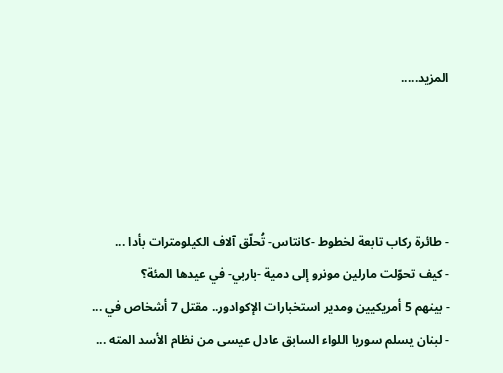المزيد.....




- طائرة ركاب تابعة لخطوط -كانتاس- تُحلّق آلاف الكيلومترات بأدا ...
- كيف تحوّلت مارلين مونرو إلى دمية -باربي- في عيدها المئة؟
- بينهم 5 أمريكيين ومدير استخبارات الإكوادور.. مقتل 7 أشخاص في ...
- لبنان يسلم سوريا اللواء السابق عادل عيسى من نظام الأسد المته ...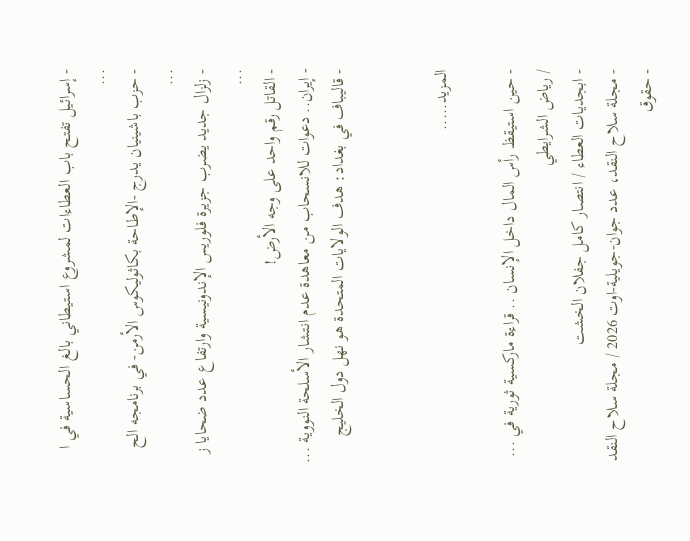- إسرائيل تفتح باب العطاءات لمشروع استيطاني بالغ الحساسية في ا ...
- حزب باشينيان يدرج -الإطاحة بكاثوليكوس الأرمن- في برنامجه الح ...
- زلزال جديد يضرب جزيرة فلوريس الإندونيسية وارتفاع عدد ضحايا ز ...
- القاتل رقم واحد على وجه الأرض!
- إيران.. دعوات للانسحاب من معاهدة عدم انتشار الأسلحة النووية ...
- قاليباف في بغداد: هدف الولايات المتحدة هو نهل دول الخليج


المزيد.....

- حين استيقظ رأس المال داخل الإنسان .. قراءة ماركسية ثورية في ... / رياض الشرايطي
- ابجديات العطاء / انتصار كامل جفلان الخشت
- مجلة سلاح النقد، عدد جوان-جويلية-اوت 2026 / مجلة سلاح النقد
- حقوق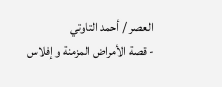العصر / أحمد التاوتي
- قصة الأمراض المزمنة و إفلاس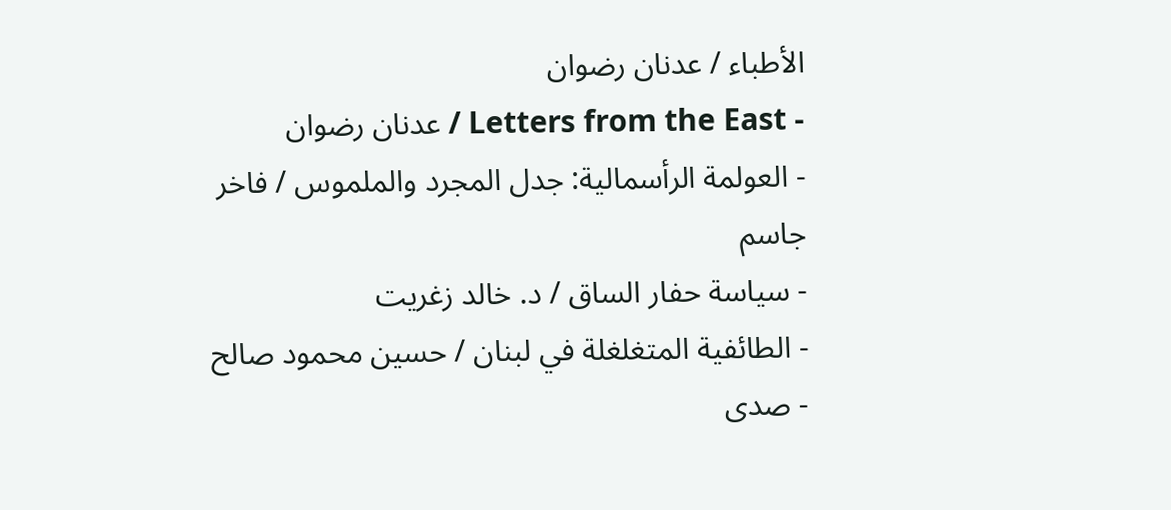الأطباء / عدنان رضوان
- Letters from the East / عدنان رضوان
- العولمة الرأسمالية: جدل المجرد والملموس / فاخر جاسم
- سياسة حفار الساق / د. خالد زغريت
- الطائفية المتغلغلة في لبنان / حسين محمود صالح
- صدى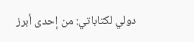دولي لكتاباتي: من إحدى أبرز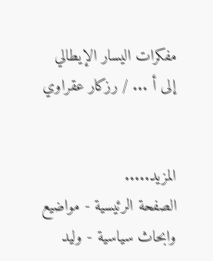مفكرات اليسار الإيطالي إلى أ ... / رزكار عقراوي


المزيد.....
الصفحة الرئيسية - مواضيع وابحاث سياسية - وليد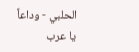الحلبي - وداعاً يا عرب